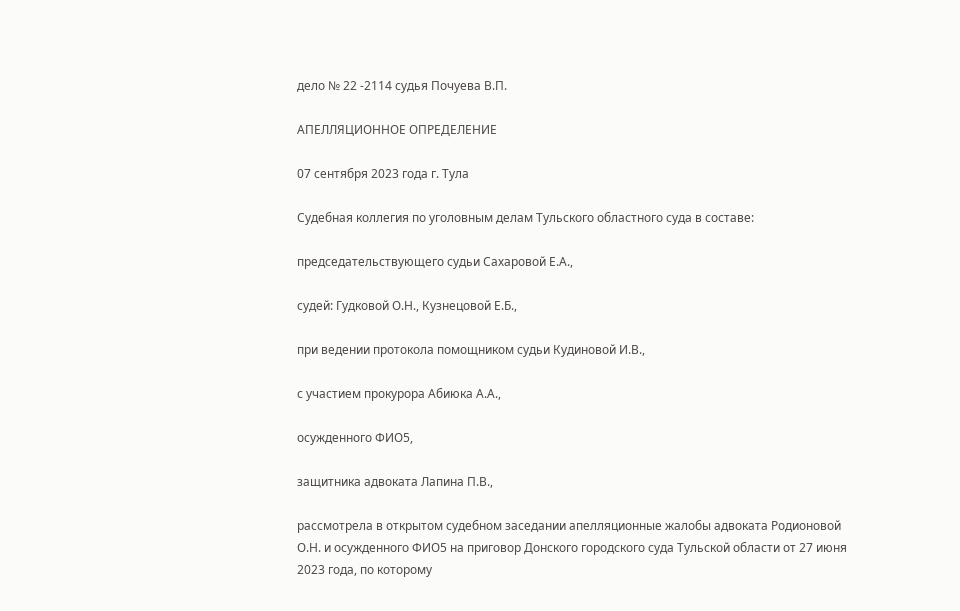дело № 22 -2114 судья Почуева В.П.

АПЕЛЛЯЦИОННОЕ ОПРЕДЕЛЕНИЕ

07 сентября 2023 года г. Тула

Судебная коллегия по уголовным делам Тульского областного суда в составе:

председательствующего судьи Сахаровой Е.А.,

судей: Гудковой О.Н., Кузнецовой Е.Б.,

при ведении протокола помощником судьи Кудиновой И.В.,

с участием прокурора Абиюка А.А.,

осужденного ФИО5,

защитника адвоката Лапина П.В.,

рассмотрела в открытом судебном заседании апелляционные жалобы адвоката Родионовой О.Н. и осужденного ФИО5 на приговор Донского городского суда Тульской области от 27 июня 2023 года, по которому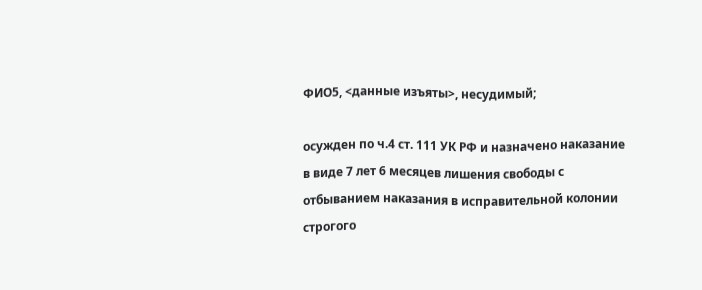ФИО5, <данные изъяты>, несудимый;

осужден по ч.4 ст. 111 УК РФ и назначено наказание в виде 7 лет 6 месяцев лишения свободы с отбыванием наказания в исправительной колонии строгого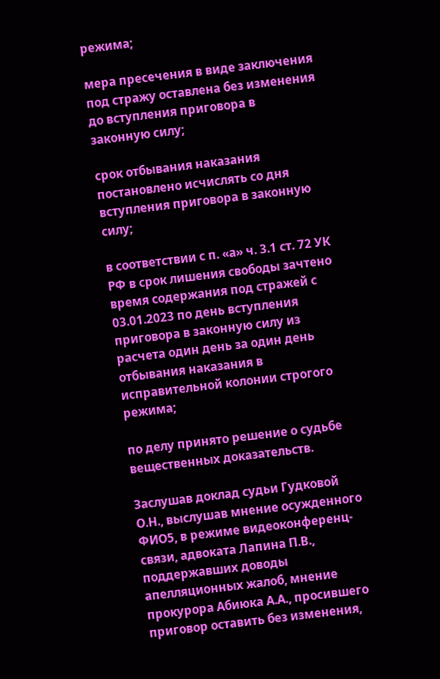режима;

мера пресечения в виде заключения под стражу оставлена без изменения до вступления приговора в законную силу;

срок отбывания наказания постановлено исчислять со дня вступления приговора в законную силу;

в соответствии с п. «а» ч. 3.1 ст. 72 УК РФ в срок лишения свободы зачтено время содержания под стражей с 03.01.2023 по день вступления приговора в законную силу из расчета один день за один день отбывания наказания в исправительной колонии строгого режима;

по делу принято решение о судьбе вещественных доказательств.

Заслушав доклад судьи Гудковой О.Н., выслушав мнение осужденного ФИО5, в режиме видеоконференц-связи, адвоката Лапина П.В., поддержавших доводы апелляционных жалоб, мнение прокурора Абиюка А.А., просившего приговор оставить без изменения,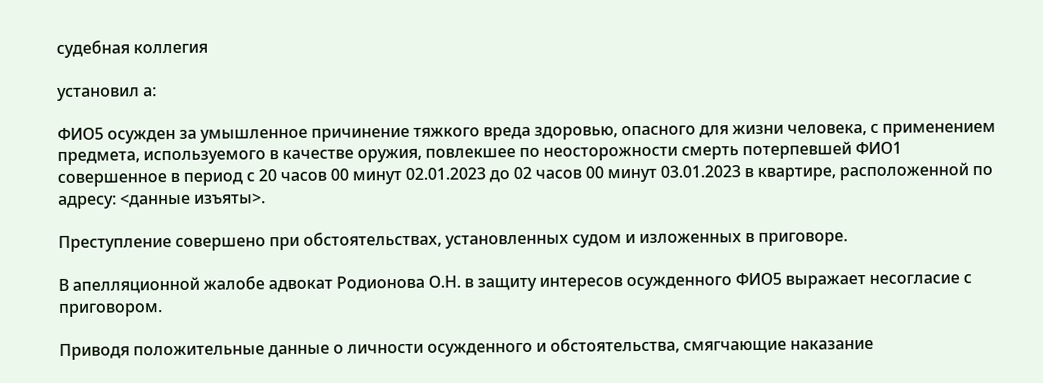судебная коллегия

установил а:

ФИО5 осужден за умышленное причинение тяжкого вреда здоровью, опасного для жизни человека, с применением предмета, используемого в качестве оружия, повлекшее по неосторожности смерть потерпевшей ФИО1 совершенное в период с 20 часов 00 минут 02.01.2023 до 02 часов 00 минут 03.01.2023 в квартире, расположенной по адресу: <данные изъяты>.

Преступление совершено при обстоятельствах, установленных судом и изложенных в приговоре.

В апелляционной жалобе адвокат Родионова О.Н. в защиту интересов осужденного ФИО5 выражает несогласие с приговором.

Приводя положительные данные о личности осужденного и обстоятельства, смягчающие наказание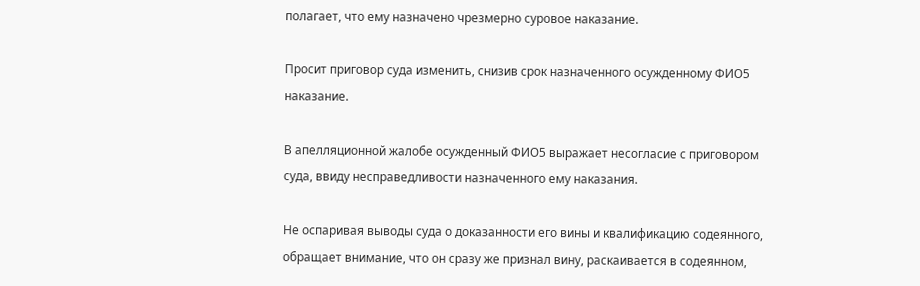полагает, что ему назначено чрезмерно суровое наказание.

Просит приговор суда изменить, снизив срок назначенного осужденному ФИО5 наказание.

В апелляционной жалобе осужденный ФИО5 выражает несогласие с приговором суда, ввиду несправедливости назначенного ему наказания.

Не оспаривая выводы суда о доказанности его вины и квалификацию содеянного, обращает внимание, что он сразу же признал вину, раскаивается в содеянном,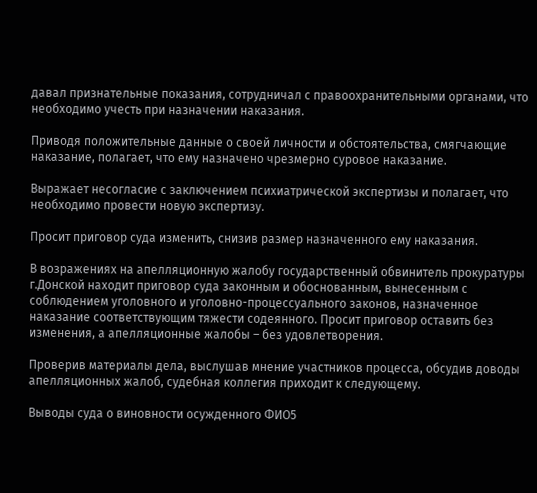давал признательные показания, сотрудничал с правоохранительными органами, что необходимо учесть при назначении наказания.

Приводя положительные данные о своей личности и обстоятельства, смягчающие наказание, полагает, что ему назначено чрезмерно суровое наказание.

Выражает несогласие с заключением психиатрической экспертизы и полагает, что необходимо провести новую экспертизу.

Просит приговор суда изменить, снизив размер назначенного ему наказания.

В возражениях на апелляционную жалобу государственный обвинитель прокуратуры г.Донской находит приговор суда законным и обоснованным, вынесенным с соблюдением уголовного и уголовно-процессуального законов, назначенное наказание соответствующим тяжести содеянного. Просит приговор оставить без изменения, а апелляционные жалобы – без удовлетворения.

Проверив материалы дела, выслушав мнение участников процесса, обсудив доводы апелляционных жалоб, судебная коллегия приходит к следующему.

Выводы суда о виновности осужденного ФИО5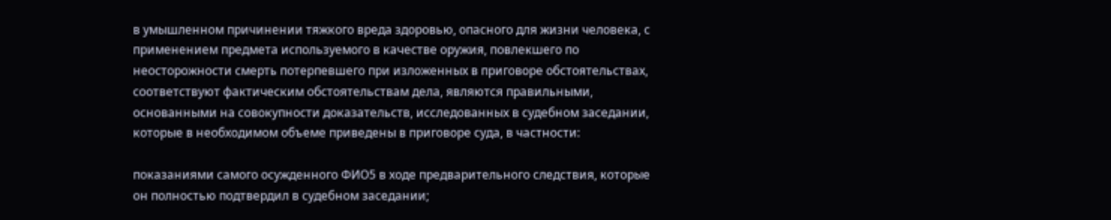в умышленном причинении тяжкого вреда здоровью, опасного для жизни человека, с применением предмета используемого в качестве оружия, повлекшего по неосторожности смерть потерпевшего при изложенных в приговоре обстоятельствах, соответствуют фактическим обстоятельствам дела, являются правильными, основанными на совокупности доказательств, исследованных в судебном заседании, которые в необходимом объеме приведены в приговоре суда, в частности:

показаниями самого осужденного ФИО5 в ходе предварительного следствия, которые он полностью подтвердил в судебном заседании;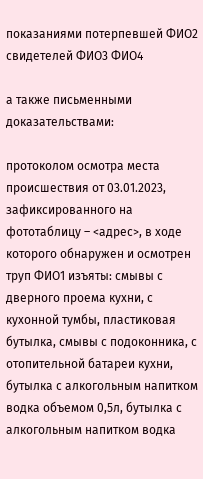показаниями потерпевшей ФИО2 свидетелей ФИО3 ФИО4

а также письменными доказательствами:

протоколом осмотра места происшествия от 03.01.2023, зафиксированного на фототаблицу – <адрес>, в ходе которого обнаружен и осмотрен труп ФИО1 изъяты: смывы с дверного проема кухни, с кухонной тумбы, пластиковая бутылка, смывы с подоконника, с отопительной батареи кухни, бутылка с алкогольным напитком водка объемом 0,5л, бутылка с алкогольным напитком водка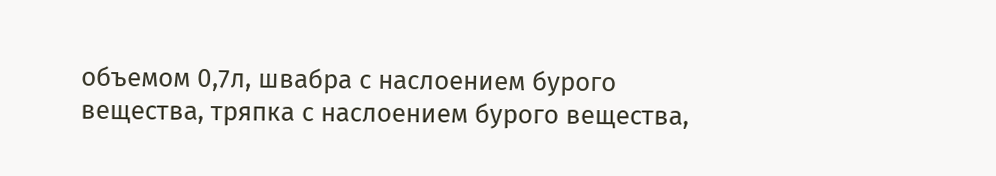объемом 0,7л, швабра с наслоением бурого вещества, тряпка с наслоением бурого вещества,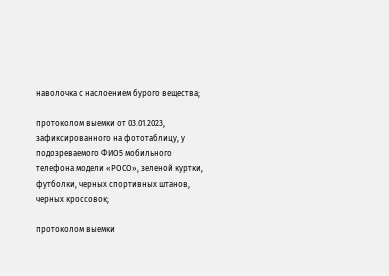наволочка с наслоением бурого вещества;

протоколом выемки от 03.01.2023, зафиксированного на фототаблицу, у подозреваемого ФИО5 мобильного телефона модели «РОСО», зеленой куртки, футболки, черных спортивных штанов, черных кроссовок;

протоколом выемки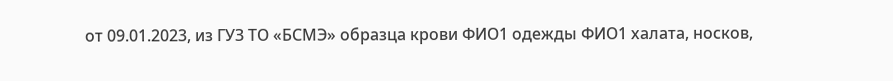от 09.01.2023, из ГУЗ ТО «БСМЭ» образца крови ФИО1 одежды ФИО1 халата, носков,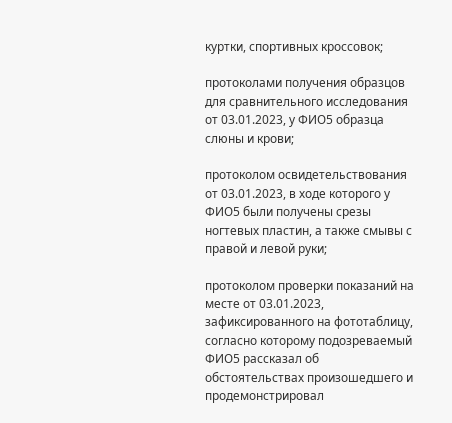куртки, спортивных кроссовок;

протоколами получения образцов для сравнительного исследования от 03.01.2023, у ФИО5 образца слюны и крови;

протоколом освидетельствования от 03.01.2023, в ходе которого у ФИО5 были получены срезы ногтевых пластин, а также смывы с правой и левой руки;

протоколом проверки показаний на месте от 03.01.2023, зафиксированного на фототаблицу, согласно которому подозреваемый ФИО5 рассказал об обстоятельствах произошедшего и продемонстрировал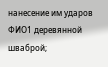нанесение им ударов ФИО1 деревянной шваброй;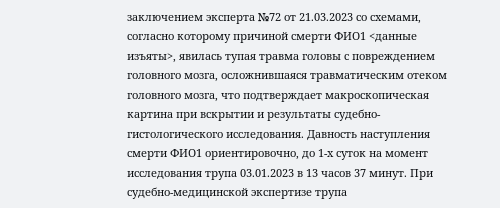заключением эксперта №72 от 21.03.2023 со схемами, согласно которому причиной смерти ФИО1 <данные изъяты>, явилась тупая травма головы с повреждением головного мозга, осложнившаяся травматическим отеком головного мозга, что подтверждает макроскопическая картина при вскрытии и результаты судебно-гистологического исследования. Давность наступления смерти ФИО1 ориентировочно, до 1-х суток на момент исследования трупа 03.01.2023 в 13 часов 37 минут. При судебно-медицинской экспертизе трупа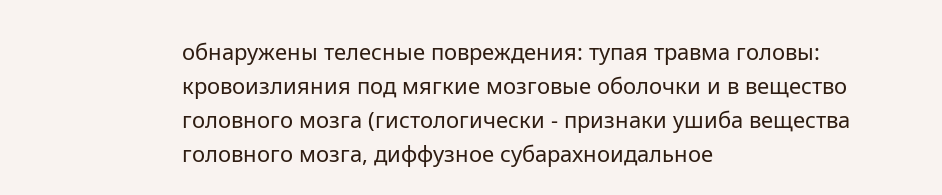обнаружены телесные повреждения: тупая травма головы: кровоизлияния под мягкие мозговые оболочки и в вещество головного мозга (гистологически - признаки ушиба вещества головного мозга, диффузное субарахноидальное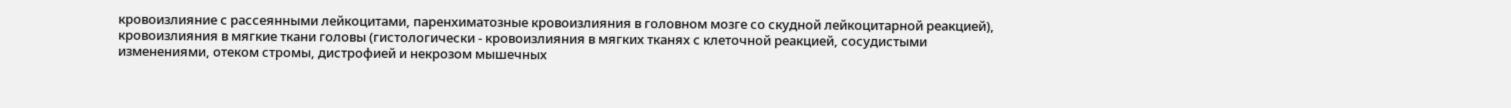кровоизлияние с рассеянными лейкоцитами, паренхиматозные кровоизлияния в головном мозге со скудной лейкоцитарной реакцией), кровоизлияния в мягкие ткани головы (гистологически - кровоизлияния в мягких тканях с клеточной реакцией, сосудистыми изменениями, отеком стромы, дистрофией и некрозом мышечных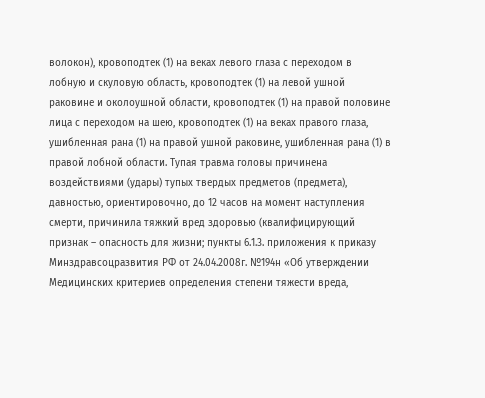волокон), кровоподтек (1) на веках левого глаза с переходом в лобную и скуловую область, кровоподтек (1) на левой ушной раковине и околоушной области, кровоподтек (1) на правой половине лица с переходом на шею, кровоподтек (1) на веках правого глаза, ушибленная рана (1) на правой ушной раковине, ушибленная рана (1) в правой лобной области. Тупая травма головы причинена воздействиями (удары) тупых твердых предметов (предмета), давностью, ориентировочно, до 12 часов на момент наступления смерти, причинила тяжкий вред здоровью (квалифицирующий признак – опасность для жизни; пункты 6.1.3. приложения к приказу Минздравсоцразвития РФ от 24.04.2008г. №194н «Об утверждении Медицинских критериев определения степени тяжести вреда,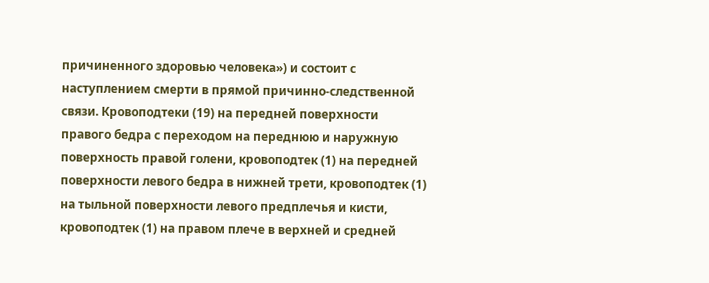причиненного здоровью человека») и состоит с наступлением смерти в прямой причинно-следственной связи. Кровоподтеки (19) на передней поверхности правого бедра с переходом на переднюю и наружную поверхность правой голени, кровоподтек (1) на передней поверхности левого бедра в нижней трети, кровоподтек (1) на тыльной поверхности левого предплечья и кисти, кровоподтек (1) на правом плече в верхней и средней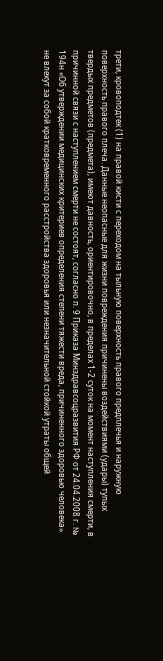трети, кровоподтек (1) на правой кисти с переходом на тыльную поверхность правого предплечья и наружную поверхность правого плеча. Данные неопасные для жизни повреждения причинены воздействиями (удары) тупых твердых предметов (предмета), имеют давность, ориентировочно, в пределах 1-2 суток на момент наступления смерти, в причинной связи с наступлением смерти не состоят, согласно п. 9 Приказа Минздравсоцразвития РФ от 24.04.2008 г. № 194н «Об утверждении медицинских критериев определения степени тяжести вреда, причиненного здоровью человека» не влекут за собой кратковременного расстройства здоровья или незначительной стойкой утраты общей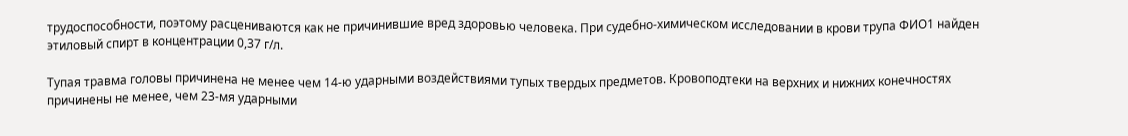трудоспособности, поэтому расцениваются как не причинившие вред здоровью человека. При судебно-химическом исследовании в крови трупа ФИО1 найден этиловый спирт в концентрации 0,37 г/л.

Тупая травма головы причинена не менее чем 14-ю ударными воздействиями тупых твердых предметов. Кровоподтеки на верхних и нижних конечностях причинены не менее, чем 23-мя ударными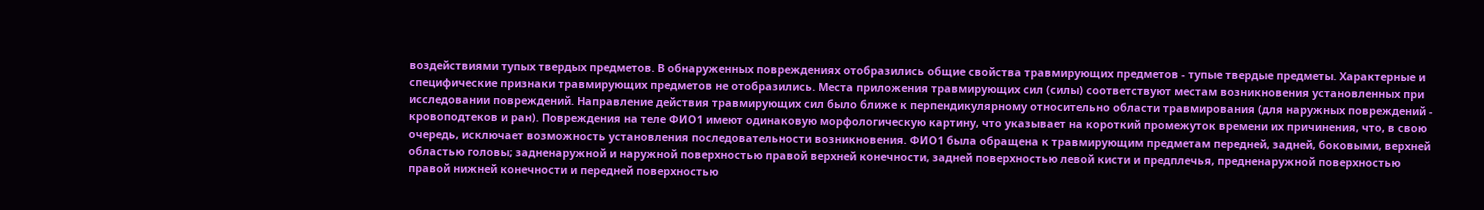воздействиями тупых твердых предметов. В обнаруженных повреждениях отобразились общие свойства травмирующих предметов - тупые твердые предметы. Характерные и специфические признаки травмирующих предметов не отобразились. Места приложения травмирующих сил (силы) соответствуют местам возникновения установленных при исследовании повреждений. Направление действия травмирующих сил было ближе к перпендикулярному относительно области травмирования (для наружных повреждений - кровоподтеков и ран). Повреждения на теле ФИО1 имеют одинаковую морфологическую картину, что указывает на короткий промежуток времени их причинения, что, в свою очередь, исключает возможность установления последовательности возникновения. ФИО1 была обращена к травмирующим предметам передней, задней, боковыми, верхней областью головы; задненаружной и наружной поверхностью правой верхней конечности, задней поверхностью левой кисти и предплечья, предненаружной поверхностью правой нижней конечности и передней поверхностью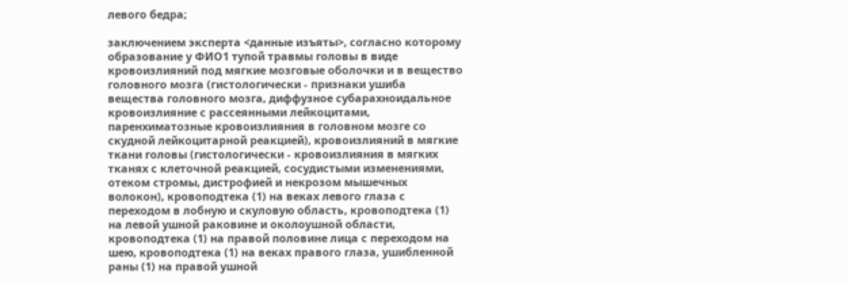левого бедра;

заключением эксперта <данные изъяты>, согласно которому образование у ФИО1 тупой травмы головы в виде кровоизлияний под мягкие мозговые оболочки и в вещество головного мозга (гистологически - признаки ушиба вещества головного мозга, диффузное субарахноидальное кровоизлияние с рассеянными лейкоцитами, паренхиматозные кровоизлияния в головном мозге со скудной лейкоцитарной реакцией), кровоизлияний в мягкие ткани головы (гистологически - кровоизлияния в мягких тканях с клеточной реакцией, сосудистыми изменениями, отеком стромы, дистрофией и некрозом мышечных волокон), кровоподтека (1) на веках левого глаза с переходом в лобную и скуловую область, кровоподтека (1) на левой ушной раковине и околоушной области, кровоподтека (1) на правой половине лица с переходом на шею, кровоподтека (1) на веках правого глаза, ушибленной раны (1) на правой ушной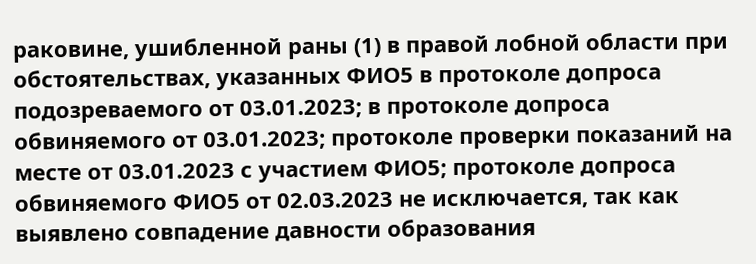раковине, ушибленной раны (1) в правой лобной области при обстоятельствах, указанных ФИО5 в протоколе допроса подозреваемого от 03.01.2023; в протоколе допроса обвиняемого от 03.01.2023; протоколе проверки показаний на месте от 03.01.2023 с участием ФИО5; протоколе допроса обвиняемого ФИО5 от 02.03.2023 не исключается, так как выявлено совпадение давности образования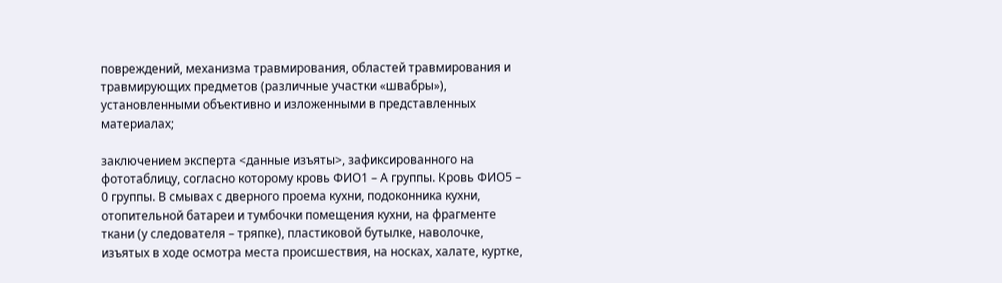повреждений, механизма травмирования, областей травмирования и травмирующих предметов (различные участки «швабры»), установленными объективно и изложенными в представленных материалах;

заключением эксперта <данные изъяты>, зафиксированного на фототаблицу, согласно которому кровь ФИО1 – А группы. Кровь ФИО5 – 0 группы. В смывах с дверного проема кухни, подоконника кухни, отопительной батареи и тумбочки помещения кухни, на фрагменте ткани (у следователя – тряпке), пластиковой бутылке, наволочке, изъятых в ходе осмотра места происшествия, на носках, халате, куртке,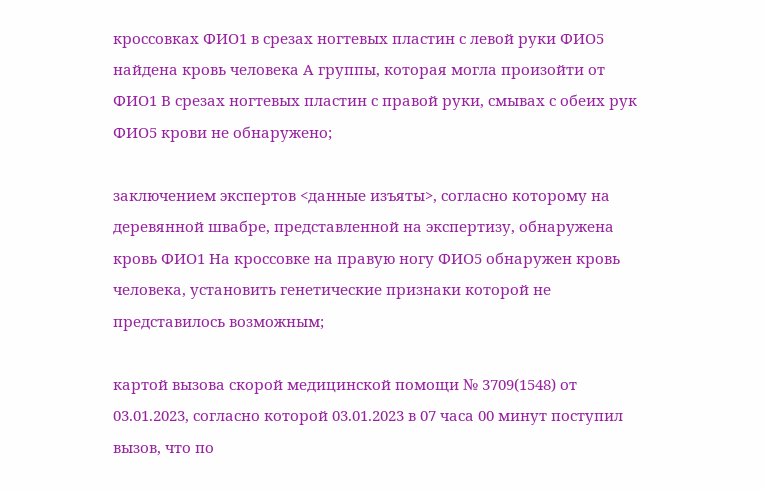кроссовках ФИО1 в срезах ногтевых пластин с левой руки ФИО5 найдена кровь человека А группы, которая могла произойти от ФИО1 В срезах ногтевых пластин с правой руки, смывах с обеих рук ФИО5 крови не обнаружено;

заключением экспертов <данные изъяты>, согласно которому на деревянной швабре, представленной на экспертизу, обнаружена кровь ФИО1 На кроссовке на правую ногу ФИО5 обнаружен кровь человека, установить генетические признаки которой не представилось возможным;

картой вызова скорой медицинской помощи № 3709(1548) от 03.01.2023, согласно которой 03.01.2023 в 07 часа 00 минут поступил вызов, что по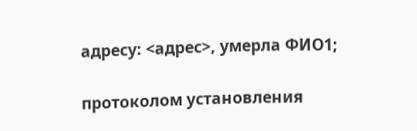адресу: <адрес>, умерла ФИО1;

протоколом установления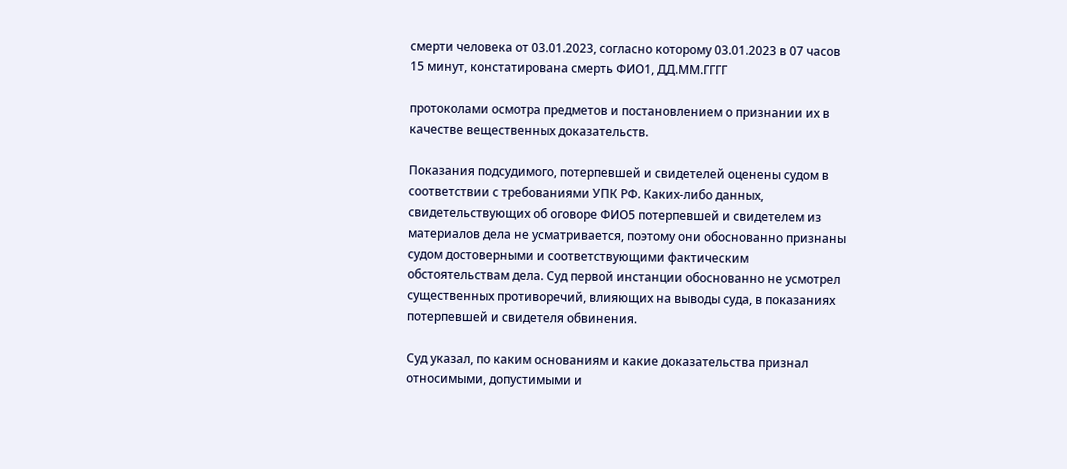смерти человека от 03.01.2023, согласно которому 03.01.2023 в 07 часов 15 минут, констатирована смерть ФИО1, ДД.ММ.ГГГГ

протоколами осмотра предметов и постановлением о признании их в качестве вещественных доказательств.

Показания подсудимого, потерпевшей и свидетелей оценены судом в соответствии с требованиями УПК РФ. Каких-либо данных, свидетельствующих об оговоре ФИО5 потерпевшей и свидетелем из материалов дела не усматривается, поэтому они обоснованно признаны судом достоверными и соответствующими фактическим обстоятельствам дела. Суд первой инстанции обоснованно не усмотрел существенных противоречий, влияющих на выводы суда, в показаниях потерпевшей и свидетеля обвинения.

Суд указал, по каким основаниям и какие доказательства признал относимыми, допустимыми и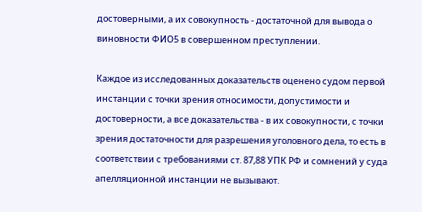достоверными, а их совокупность - достаточной для вывода о виновности ФИО5 в совершенном преступлении.

Каждое из исследованных доказательств оценено судом первой инстанции с точки зрения относимости, допустимости и достоверности, а все доказательства - в их совокупности, с точки зрения достаточности для разрешения уголовного дела, то есть в соответствии с требованиями ст. 87,88 УПК РФ и сомнений у суда апелляционной инстанции не вызывают.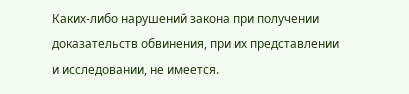Каких-либо нарушений закона при получении доказательств обвинения, при их представлении и исследовании, не имеется.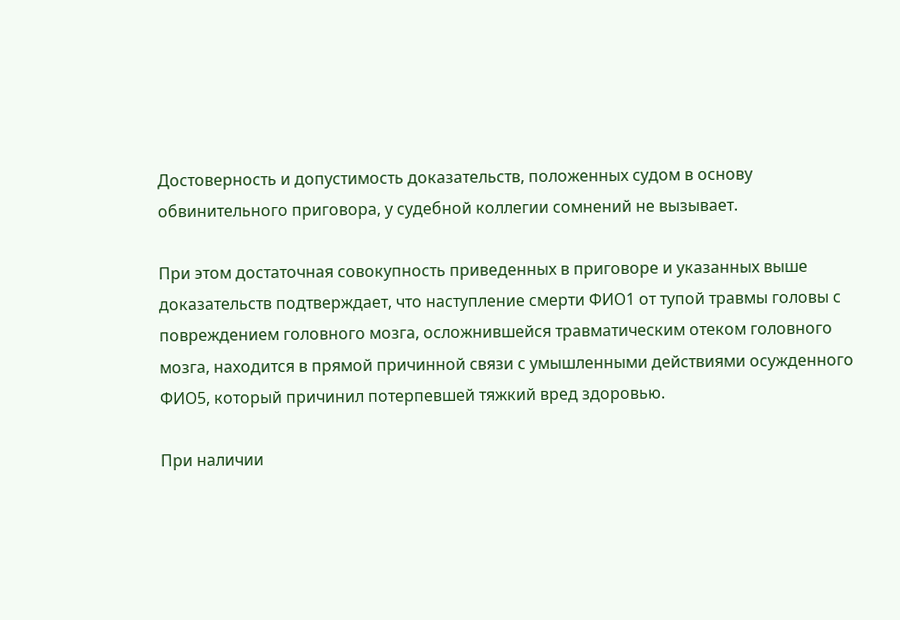Достоверность и допустимость доказательств, положенных судом в основу обвинительного приговора, у судебной коллегии сомнений не вызывает.

При этом достаточная совокупность приведенных в приговоре и указанных выше доказательств подтверждает, что наступление смерти ФИО1 от тупой травмы головы с повреждением головного мозга, осложнившейся травматическим отеком головного мозга, находится в прямой причинной связи с умышленными действиями осужденного ФИО5, который причинил потерпевшей тяжкий вред здоровью.

При наличии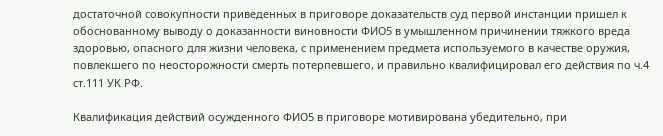достаточной совокупности приведенных в приговоре доказательств суд первой инстанции пришел к обоснованному выводу о доказанности виновности ФИО5 в умышленном причинении тяжкого вреда здоровью, опасного для жизни человека, с применением предмета используемого в качестве оружия, повлекшего по неосторожности смерть потерпевшего, и правильно квалифицировал его действия по ч.4 ст.111 УК РФ.

Квалификация действий осужденного ФИО5 в приговоре мотивирована убедительно, при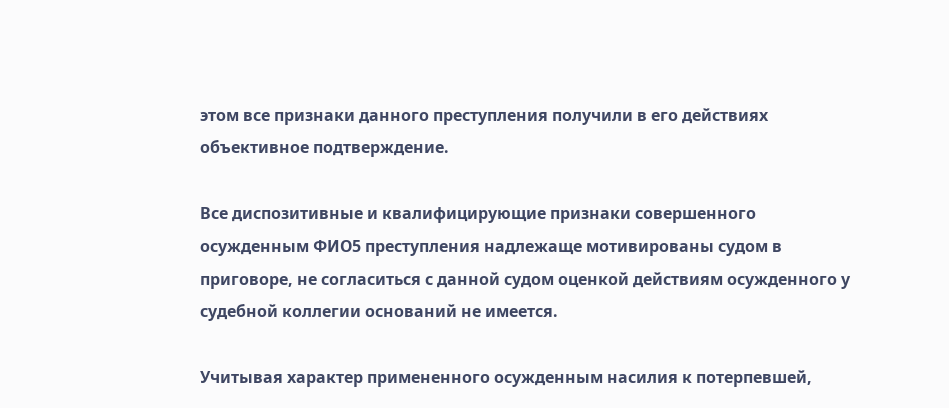этом все признаки данного преступления получили в его действиях объективное подтверждение.

Все диспозитивные и квалифицирующие признаки совершенного осужденным ФИО5 преступления надлежаще мотивированы судом в приговоре, не согласиться с данной судом оценкой действиям осужденного у судебной коллегии оснований не имеется.

Учитывая характер примененного осужденным насилия к потерпевшей,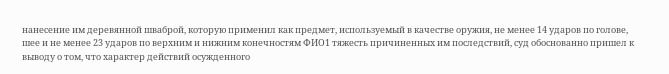нанесение им деревянной шваброй, которую применил как предмет, используемый в качестве оружия, не менее 14 ударов по голове, шее и не менее 23 ударов по верхним и нижним конечностям ФИО1 тяжесть причиненных им последствий, суд обоснованно пришел к выводу о том, что характер действий осужденного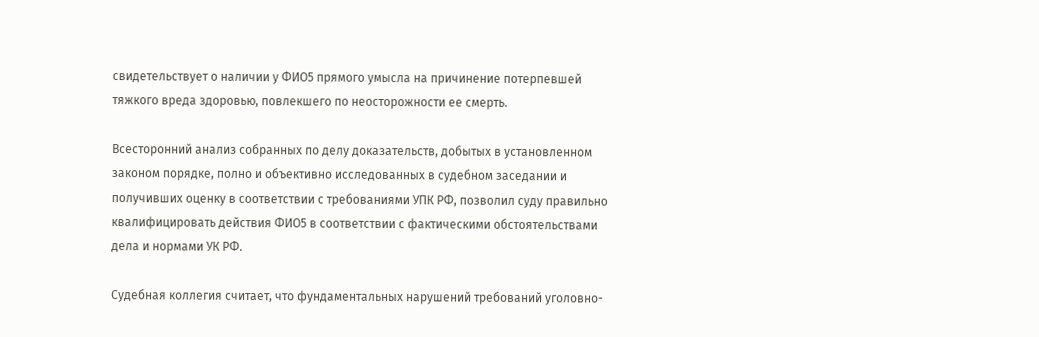свидетельствует о наличии у ФИО5 прямого умысла на причинение потерпевшей тяжкого вреда здоровью, повлекшего по неосторожности ее смерть.

Всесторонний анализ собранных по делу доказательств, добытых в установленном законом порядке, полно и объективно исследованных в судебном заседании и получивших оценку в соответствии с требованиями УПК РФ, позволил суду правильно квалифицировать действия ФИО5 в соответствии с фактическими обстоятельствами дела и нормами УК РФ.

Судебная коллегия считает, что фундаментальных нарушений требований уголовно-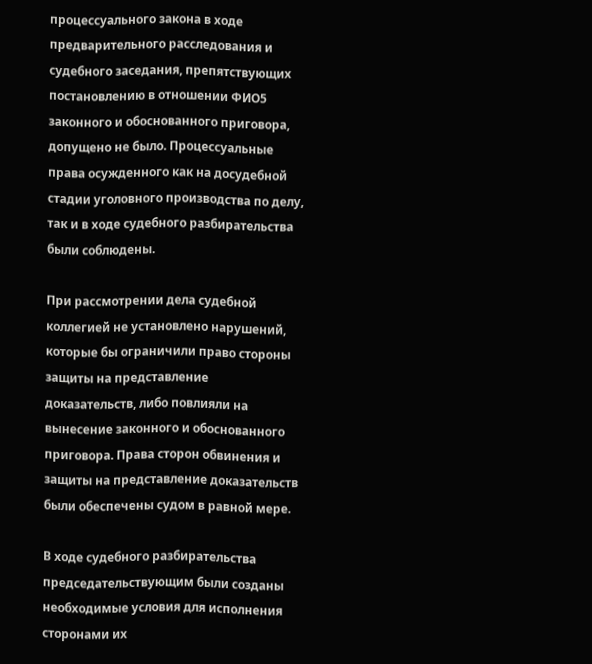процессуального закона в ходе предварительного расследования и судебного заседания, препятствующих постановлению в отношении ФИО5 законного и обоснованного приговора, допущено не было. Процессуальные права осужденного как на досудебной стадии уголовного производства по делу, так и в ходе судебного разбирательства были соблюдены.

При рассмотрении дела судебной коллегией не установлено нарушений, которые бы ограничили право стороны защиты на представление доказательств, либо повлияли на вынесение законного и обоснованного приговора. Права сторон обвинения и защиты на представление доказательств были обеспечены судом в равной мере.

В ходе судебного разбирательства председательствующим были созданы необходимые условия для исполнения сторонами их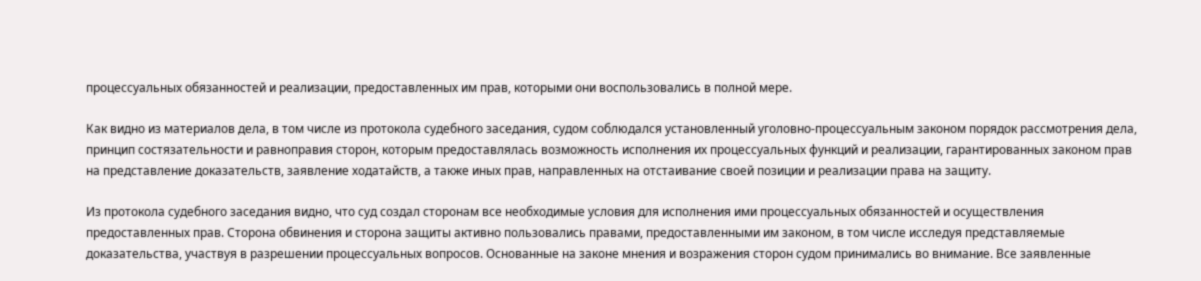процессуальных обязанностей и реализации, предоставленных им прав, которыми они воспользовались в полной мере.

Как видно из материалов дела, в том числе из протокола судебного заседания, судом соблюдался установленный уголовно-процессуальным законом порядок рассмотрения дела, принцип состязательности и равноправия сторон, которым предоставлялась возможность исполнения их процессуальных функций и реализации, гарантированных законом прав на представление доказательств, заявление ходатайств, а также иных прав, направленных на отстаивание своей позиции и реализации права на защиту.

Из протокола судебного заседания видно, что суд создал сторонам все необходимые условия для исполнения ими процессуальных обязанностей и осуществления предоставленных прав. Сторона обвинения и сторона защиты активно пользовались правами, предоставленными им законом, в том числе исследуя представляемые доказательства, участвуя в разрешении процессуальных вопросов. Основанные на законе мнения и возражения сторон судом принимались во внимание. Все заявленные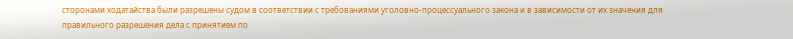сторонами ходатайства были разрешены судом в соответствии с требованиями уголовно-процессуального закона и в зависимости от их значения для правильного разрешения дела с принятием по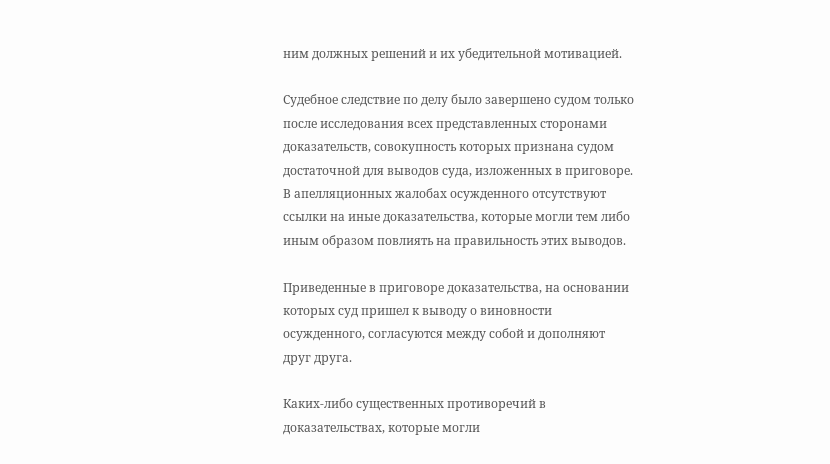ним должных решений и их убедительной мотивацией.

Судебное следствие по делу было завершено судом только после исследования всех представленных сторонами доказательств, совокупность которых признана судом достаточной для выводов суда, изложенных в приговоре. В апелляционных жалобах осужденного отсутствуют ссылки на иные доказательства, которые могли тем либо иным образом повлиять на правильность этих выводов.

Приведенные в приговоре доказательства, на основании которых суд пришел к выводу о виновности осужденного, согласуются между собой и дополняют друг друга.

Каких-либо существенных противоречий в доказательствах, которые могли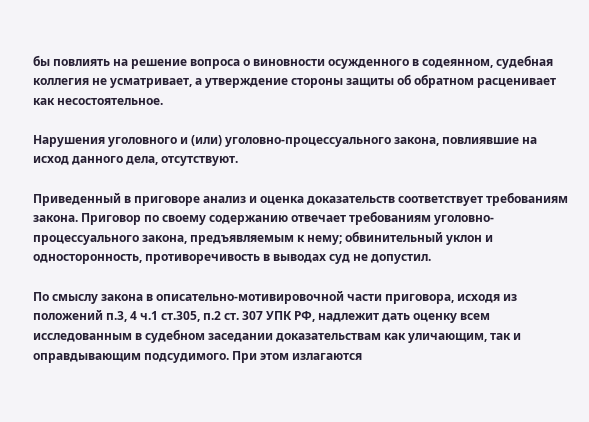бы повлиять на решение вопроса о виновности осужденного в содеянном, судебная коллегия не усматривает, а утверждение стороны защиты об обратном расценивает как несостоятельное.

Нарушения уголовного и (или) уголовно-процессуального закона, повлиявшие на исход данного дела, отсутствуют.

Приведенный в приговоре анализ и оценка доказательств соответствует требованиям закона. Приговор по своему содержанию отвечает требованиям уголовно-процессуального закона, предъявляемым к нему; обвинительный уклон и односторонность, противоречивость в выводах суд не допустил.

По смыслу закона в описательно-мотивировочной части приговора, исходя из положений п.3, 4 ч.1 ст.305, п.2 ст. 307 УПК РФ, надлежит дать оценку всем исследованным в судебном заседании доказательствам как уличающим, так и оправдывающим подсудимого. При этом излагаются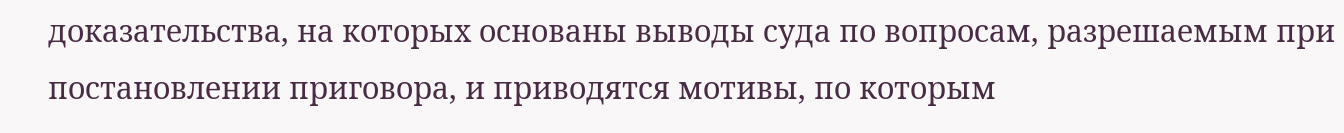доказательства, на которых основаны выводы суда по вопросам, разрешаемым при постановлении приговора, и приводятся мотивы, по которым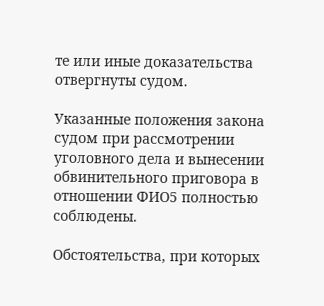те или иные доказательства отвергнуты судом.

Указанные положения закона судом при рассмотрении уголовного дела и вынесении обвинительного приговора в отношении ФИО5 полностью соблюдены.

Обстоятельства, при которых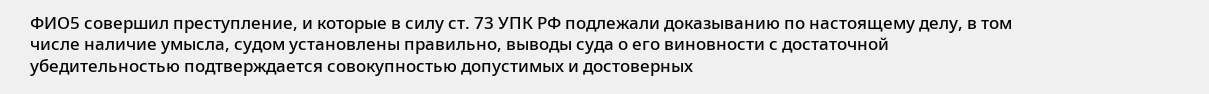ФИО5 совершил преступление, и которые в силу ст. 73 УПК РФ подлежали доказыванию по настоящему делу, в том числе наличие умысла, судом установлены правильно, выводы суда о его виновности с достаточной убедительностью подтверждается совокупностью допустимых и достоверных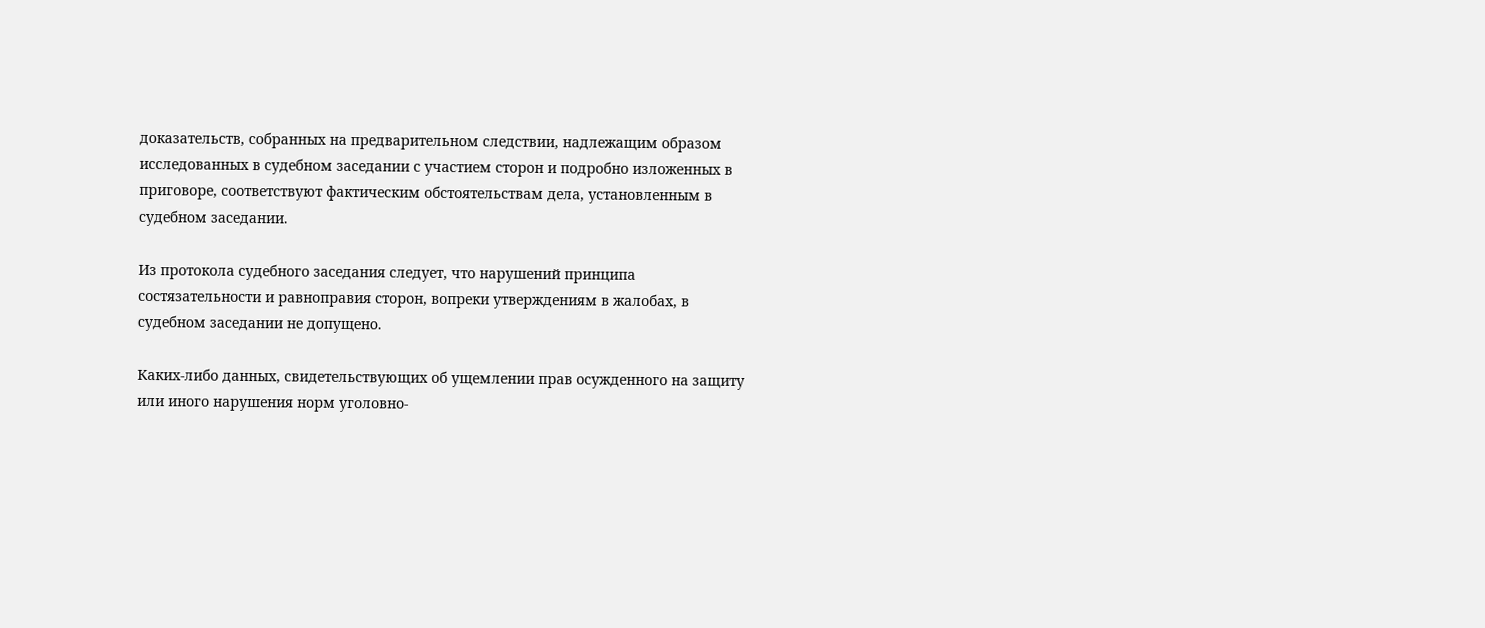доказательств, собранных на предварительном следствии, надлежащим образом исследованных в судебном заседании с участием сторон и подробно изложенных в приговоре, соответствуют фактическим обстоятельствам дела, установленным в судебном заседании.

Из протокола судебного заседания следует, что нарушений принципа состязательности и равноправия сторон, вопреки утверждениям в жалобах, в судебном заседании не допущено.

Каких-либо данных, свидетельствующих об ущемлении прав осужденного на защиту или иного нарушения норм уголовно-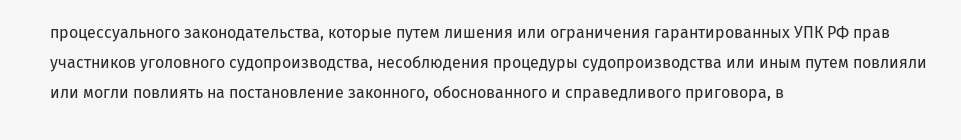процессуального законодательства, которые путем лишения или ограничения гарантированных УПК РФ прав участников уголовного судопроизводства, несоблюдения процедуры судопроизводства или иным путем повлияли или могли повлиять на постановление законного, обоснованного и справедливого приговора, в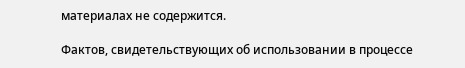материалах не содержится.

Фактов, свидетельствующих об использовании в процессе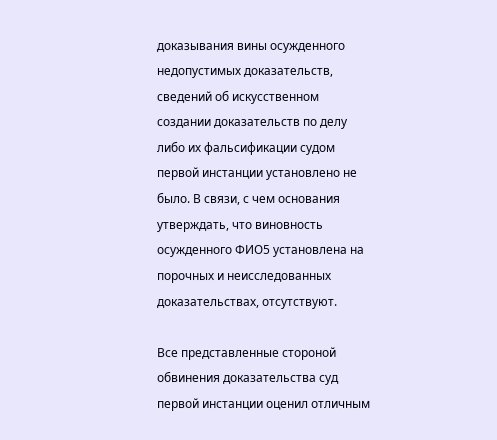доказывания вины осужденного недопустимых доказательств, сведений об искусственном создании доказательств по делу либо их фальсификации судом первой инстанции установлено не было. В связи, с чем основания утверждать, что виновность осужденного ФИО5 установлена на порочных и неисследованных доказательствах, отсутствуют.

Все представленные стороной обвинения доказательства суд первой инстанции оценил отличным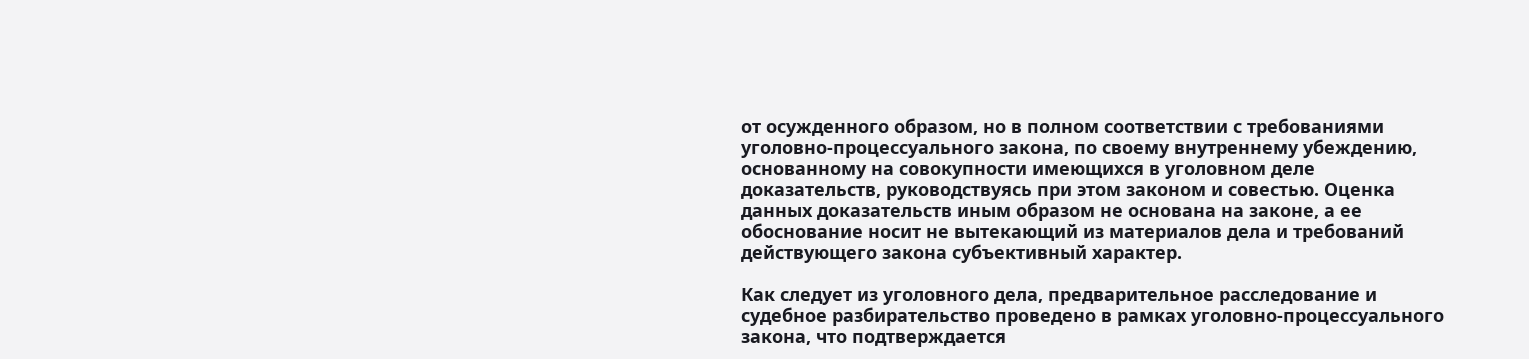от осужденного образом, но в полном соответствии с требованиями уголовно-процессуального закона, по своему внутреннему убеждению, основанному на совокупности имеющихся в уголовном деле доказательств, руководствуясь при этом законом и совестью. Оценка данных доказательств иным образом не основана на законе, а ее обоснование носит не вытекающий из материалов дела и требований действующего закона субъективный характер.

Как следует из уголовного дела, предварительное расследование и судебное разбирательство проведено в рамках уголовно-процессуального закона, что подтверждается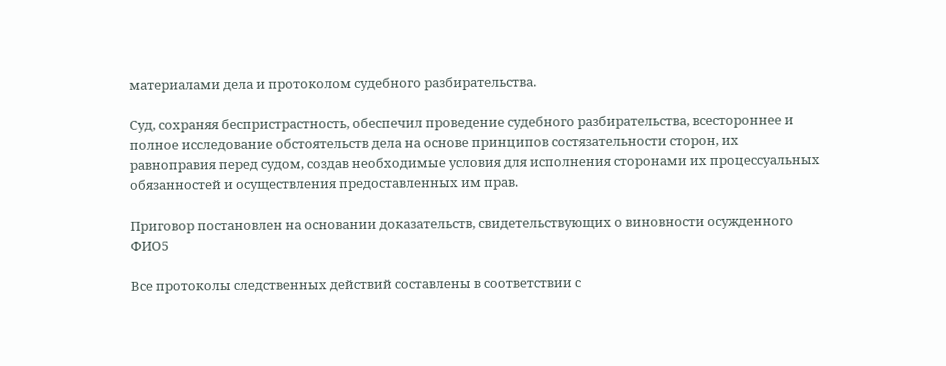материалами дела и протоколом судебного разбирательства.

Суд, сохраняя беспристрастность, обеспечил проведение судебного разбирательства, всестороннее и полное исследование обстоятельств дела на основе принципов состязательности сторон, их равноправия перед судом, создав необходимые условия для исполнения сторонами их процессуальных обязанностей и осуществления предоставленных им прав.

Приговор постановлен на основании доказательств, свидетельствующих о виновности осужденного ФИО5

Все протоколы следственных действий составлены в соответствии с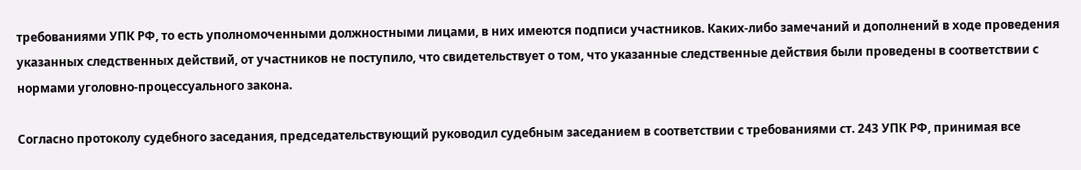требованиями УПК РФ, то есть уполномоченными должностными лицами, в них имеются подписи участников. Каких-либо замечаний и дополнений в ходе проведения указанных следственных действий, от участников не поступило, что свидетельствует о том, что указанные следственные действия были проведены в соответствии с нормами уголовно-процессуального закона.

Согласно протоколу судебного заседания, председательствующий руководил судебным заседанием в соответствии с требованиями ст. 243 УПК РФ, принимая все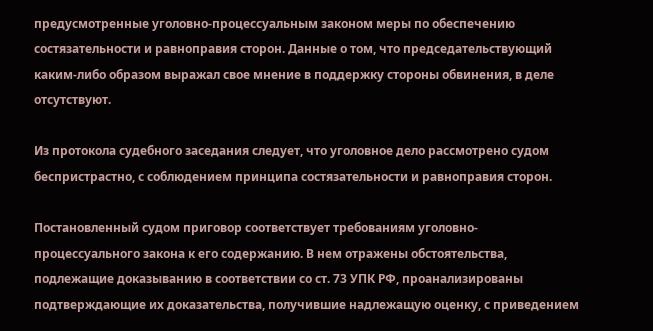предусмотренные уголовно-процессуальным законом меры по обеспечению состязательности и равноправия сторон. Данные о том, что председательствующий каким-либо образом выражал свое мнение в поддержку стороны обвинения, в деле отсутствуют.

Из протокола судебного заседания следует, что уголовное дело рассмотрено судом беспристрастно, с соблюдением принципа состязательности и равноправия сторон.

Постановленный судом приговор соответствует требованиям уголовно-процессуального закона к его содержанию. В нем отражены обстоятельства, подлежащие доказыванию в соответствии со ст. 73 УПК РФ, проанализированы подтверждающие их доказательства, получившие надлежащую оценку, с приведением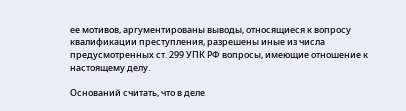ее мотивов, аргументированы выводы, относящиеся к вопросу квалификации преступления, разрешены иные из числа предусмотренных ст. 299 УПК РФ вопросы, имеющие отношение к настоящему делу.

Оснований считать, что в деле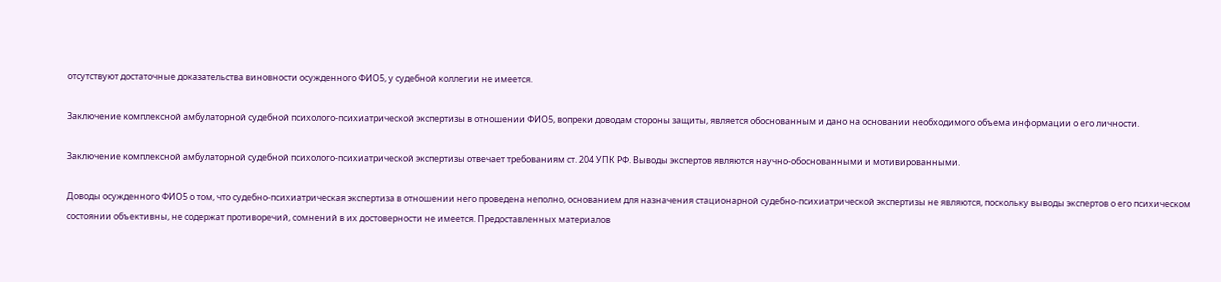отсутствуют достаточные доказательства виновности осужденного ФИО5, у судебной коллегии не имеется.

Заключение комплексной амбулаторной судебной психолого-психиатрической экспертизы в отношении ФИО5, вопреки доводам стороны защиты, является обоснованным и дано на основании необходимого объема информации о его личности.

Заключение комплексной амбулаторной судебной психолого-психиатрической экспертизы отвечает требованиям ст. 204 УПК РФ. Выводы экспертов являются научно-обоснованными и мотивированными.

Доводы осужденного ФИО5 о том, что судебно-психиатрическая экспертиза в отношении него проведена неполно, основанием для назначения стационарной судебно-психиатрической экспертизы не являются, поскольку выводы экспертов о его психическом состоянии объективны, не содержат противоречий, сомнений в их достоверности не имеется. Предоставленных материалов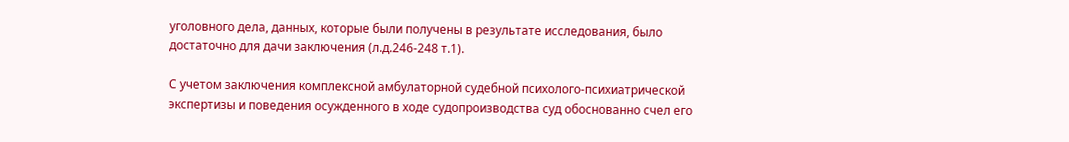уголовного дела, данных, которые были получены в результате исследования, было достаточно для дачи заключения (л.д.246-248 т.1).

С учетом заключения комплексной амбулаторной судебной психолого-психиатрической экспертизы и поведения осужденного в ходе судопроизводства суд обоснованно счел его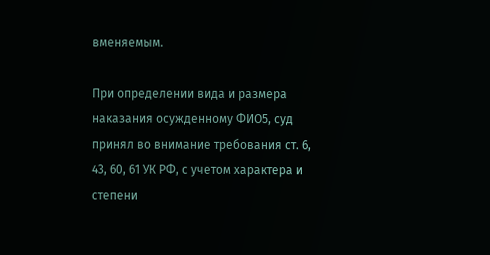вменяемым.

При определении вида и размера наказания осужденному ФИО5, суд принял во внимание требования ст. 6, 43, 60, 61 УК РФ, с учетом характера и степени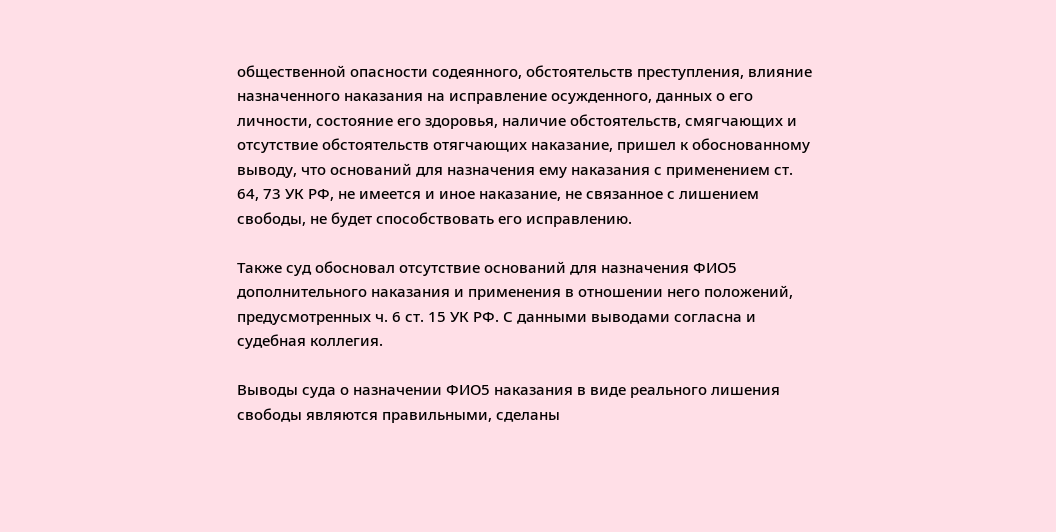общественной опасности содеянного, обстоятельств преступления, влияние назначенного наказания на исправление осужденного, данных о его личности, состояние его здоровья, наличие обстоятельств, смягчающих и отсутствие обстоятельств отягчающих наказание, пришел к обоснованному выводу, что оснований для назначения ему наказания с применением ст. 64, 73 УК РФ, не имеется и иное наказание, не связанное с лишением свободы, не будет способствовать его исправлению.

Также суд обосновал отсутствие оснований для назначения ФИО5 дополнительного наказания и применения в отношении него положений, предусмотренных ч. 6 ст. 15 УК РФ. С данными выводами согласна и судебная коллегия.

Выводы суда о назначении ФИО5 наказания в виде реального лишения свободы являются правильными, сделаны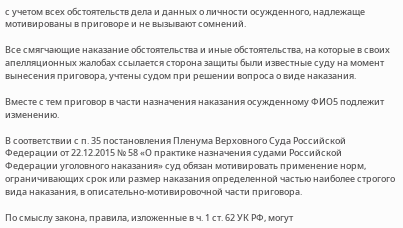с учетом всех обстоятельств дела и данных о личности осужденного, надлежаще мотивированы в приговоре и не вызывают сомнений.

Все смягчающие наказание обстоятельства и иные обстоятельства, на которые в своих апелляционных жалобах ссылается сторона защиты были известные суду на момент вынесения приговора, учтены судом при решении вопроса о виде наказания.

Вместе с тем приговор в части назначения наказания осужденному ФИО5 подлежит изменению.

В соответствии с п. 35 постановления Пленума Верховного Суда Российской Федерации от 22.12.2015 № 58 «О практике назначения судами Российской Федерации уголовного наказания» суд обязан мотивировать применение норм, ограничивающих срок или размер наказания определенной частью наиболее строгого вида наказания, в описательно-мотивировочной части приговора.

По смыслу закона, правила, изложенные в ч. 1 ст. 62 УК РФ, могут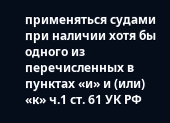применяться судами при наличии хотя бы одного из перечисленных в пунктах «и» и (или) «к» ч.1 ст. 61 УК РФ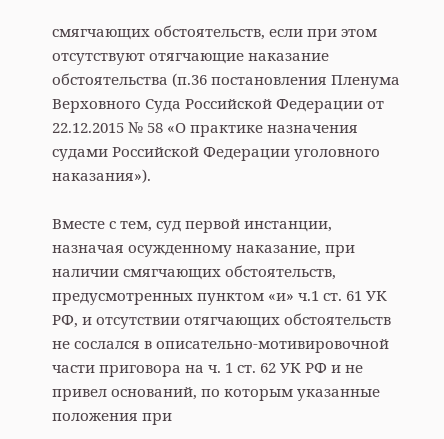смягчающих обстоятельств, если при этом отсутствуют отягчающие наказание обстоятельства (п.36 постановления Пленума Верховного Суда Российской Федерации от 22.12.2015 № 58 «О практике назначения судами Российской Федерации уголовного наказания»).

Вместе с тем, суд первой инстанции, назначая осужденному наказание, при наличии смягчающих обстоятельств, предусмотренных пунктом «и» ч.1 ст. 61 УК РФ, и отсутствии отягчающих обстоятельств не сослался в описательно-мотивировочной части приговора на ч. 1 ст. 62 УК РФ и не привел оснований, по которым указанные положения при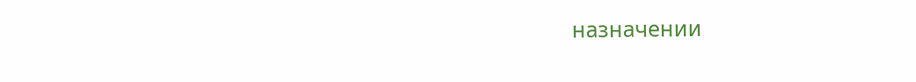назначении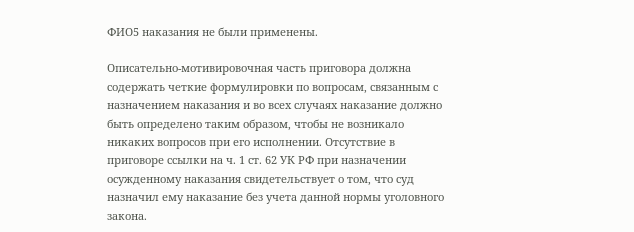ФИО5 наказания не были применены.

Описательно-мотивировочная часть приговора должна содержать четкие формулировки по вопросам, связанным с назначением наказания и во всех случаях наказание должно быть определено таким образом, чтобы не возникало никаких вопросов при его исполнении. Отсутствие в приговоре ссылки на ч. 1 ст. 62 УК РФ при назначении осужденному наказания свидетельствует о том, что суд назначил ему наказание без учета данной нормы уголовного закона.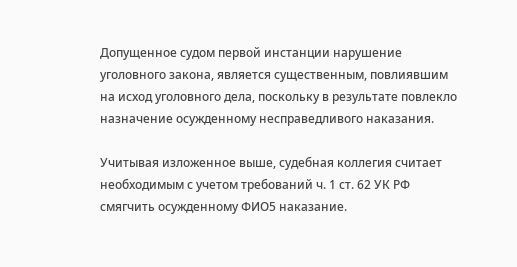Допущенное судом первой инстанции нарушение уголовного закона, является существенным, повлиявшим на исход уголовного дела, поскольку в результате повлекло назначение осужденному несправедливого наказания.

Учитывая изложенное выше, судебная коллегия считает необходимым с учетом требований ч. 1 ст. 62 УК РФ смягчить осужденному ФИО5 наказание.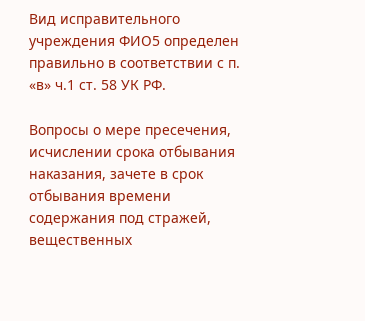Вид исправительного учреждения ФИО5 определен правильно в соответствии с п. «в» ч.1 ст. 58 УК РФ.

Вопросы о мере пресечения, исчислении срока отбывания наказания, зачете в срок отбывания времени содержания под стражей, вещественных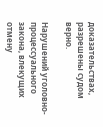доказательствах, разрешены судом верно.

Нарушений уголовно-процессуального закона, влекущих отмену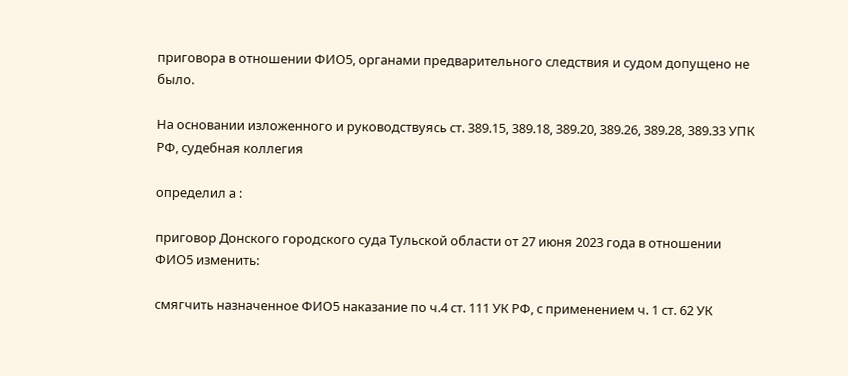приговора в отношении ФИО5, органами предварительного следствия и судом допущено не было.

На основании изложенного и руководствуясь ст. 389.15, 389.18, 389.20, 389.26, 389.28, 389.33 УПК РФ, судебная коллегия

определил а :

приговор Донского городского суда Тульской области от 27 июня 2023 года в отношении ФИО5 изменить:

смягчить назначенное ФИО5 наказание по ч.4 ст. 111 УК РФ, с применением ч. 1 ст. 62 УК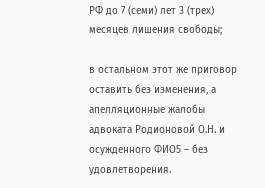РФ до 7 (семи) лет 3 (трех) месяцев лишения свободы;

в остальном этот же приговор оставить без изменения, а апелляционные жалобы адвоката Родионовой О.Н. и осужденного ФИО5 – без удовлетворения.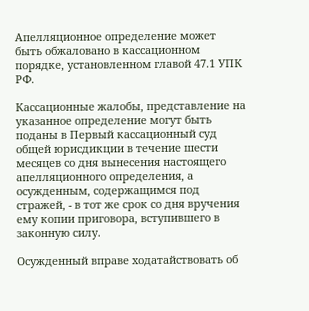Апелляционное определение может быть обжаловано в кассационном порядке, установленном главой 47.1 УПК РФ.

Кассационные жалобы, представление на указанное определение могут быть поданы в Первый кассационный суд общей юрисдикции в течение шести месяцев со дня вынесения настоящего апелляционного определения, а осужденным, содержащимся под стражей, - в тот же срок со дня вручения ему копии приговора, вступившего в законную силу.

Осужденный вправе ходатайствовать об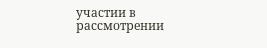участии в рассмотрении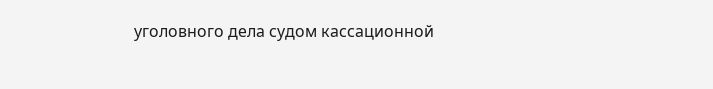уголовного дела судом кассационной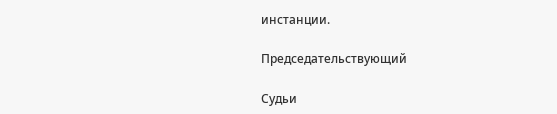инстанции.

Председательствующий

Судьи